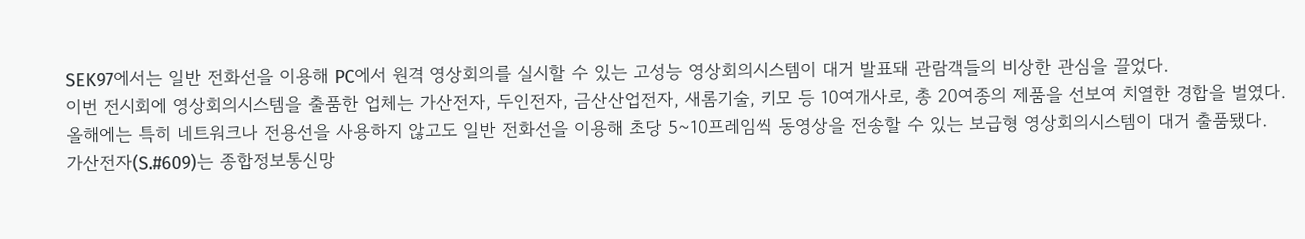SEK97에서는 일반 전화선을 이용해 PC에서 원격 영상회의를 실시할 수 있는 고성능 영상회의시스템이 대거 발표돼 관람객들의 비상한 관심을 끌었다.
이번 전시회에 영상회의시스템을 출품한 업체는 가산전자, 두인전자, 금산산업전자, 새롬기술, 키모 등 10여개사로, 총 20여종의 제품을 선보여 치열한 경합을 벌였다.
올해에는 특히 네트워크나 전용선을 사용하지 않고도 일반 전화선을 이용해 초당 5~10프레임씩 동영상을 전송할 수 있는 보급형 영상회의시스템이 대거 출품됐다.
가산전자(S.#609)는 종합정보통신망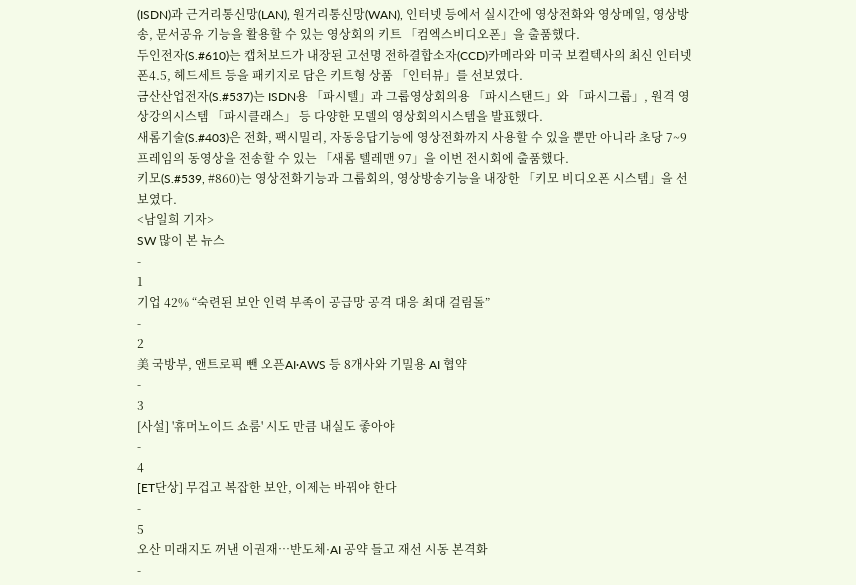(ISDN)과 근거리통신망(LAN), 원거리통신망(WAN), 인터넷 등에서 실시간에 영상전화와 영상메일, 영상방송, 문서공유 기능을 활용할 수 있는 영상회의 키트 「컴엑스비디오폰」을 출품했다.
두인전자(S.#610)는 캡처보드가 내장된 고선명 전하결합소자(CCD)카메라와 미국 보컬텍사의 최신 인터넷폰4.5, 헤드세트 등을 패키지로 담은 키트형 상품 「인터뷰」를 선보였다.
금산산업전자(S.#537)는 ISDN용 「파시텔」과 그룹영상회의용 「파시스탠드」와 「파시그룹」, 원격 영상강의시스템 「파시클래스」 등 다양한 모델의 영상회의시스템을 발표했다.
새롬기술(S.#403)은 전화, 팩시밀리, 자동응답기능에 영상전화까지 사용할 수 있을 뿐만 아니라 초당 7~9프레임의 동영상을 전송할 수 있는 「새롬 텔레맨 97」을 이번 전시회에 출품했다.
키모(S.#539, #860)는 영상전화기능과 그룹회의, 영상방송기능을 내장한 「키모 비디오폰 시스템」을 선보였다.
<남일희 기자>
SW 많이 본 뉴스
-
1
기업 42% “숙련된 보안 인력 부족이 공급망 공격 대응 최대 걸림돌”
-
2
美 국방부, 앤트로픽 뺀 오픈AI·AWS 등 8개사와 기밀용 AI 협약
-
3
[사설] '휴머노이드 쇼룸' 시도 만큼 내실도 좋아야
-
4
[ET단상] 무겁고 복잡한 보안, 이제는 바꿔야 한다
-
5
오산 미래지도 꺼낸 이권재…반도체·AI 공약 들고 재선 시동 본격화
-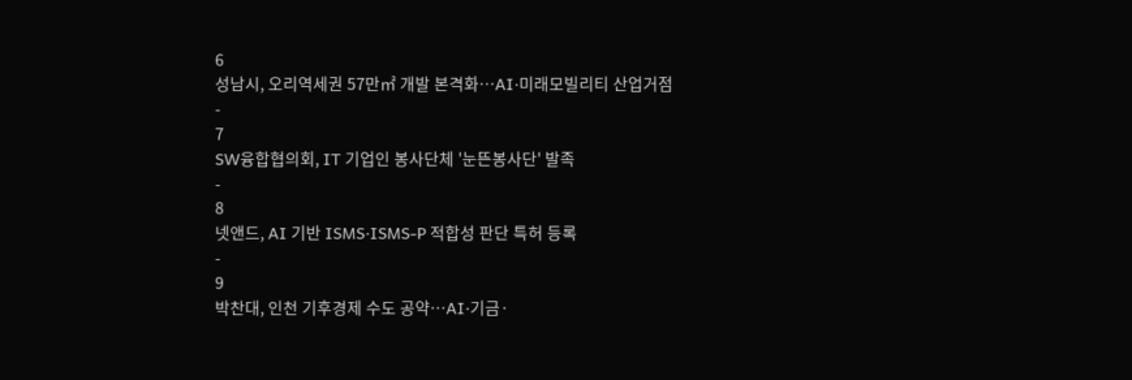6
성남시, 오리역세권 57만㎡ 개발 본격화…AI·미래모빌리티 산업거점
-
7
SW융합협의회, IT 기업인 봉사단체 '눈뜬봉사단' 발족
-
8
넷앤드, AI 기반 ISMS·ISMS-P 적합성 판단 특허 등록
-
9
박찬대, 인천 기후경제 수도 공약…AI·기금·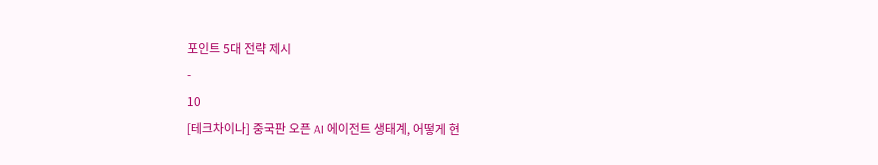포인트 5대 전략 제시
-
10
[테크차이나] 중국판 오픈 AI 에이전트 생태계, 어떻게 현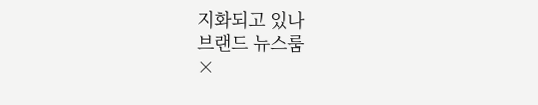지화되고 있나
브랜드 뉴스룸
×